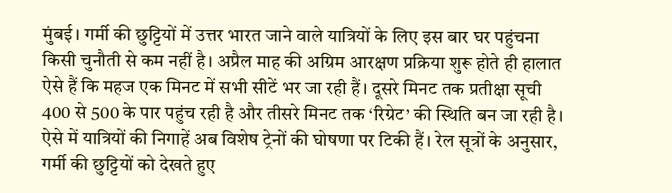मुंबई। गर्मी की छुट्टियों में उत्तर भारत जाने वाले यात्रियों के लिए इस बार घर पहुंचना किसी चुनौती से कम नहीं है। अप्रैल माह की अग्रिम आरक्षण प्रक्रिया शुरू होते ही हालात ऐसे हैं कि महज एक मिनट में सभी सीटें भर जा रही हैं। दूसरे मिनट तक प्रतीक्षा सूची 400 से 500 के पार पहुंच रही है और तीसरे मिनट तक ‘रिग्रेट’ की स्थिति बन जा रही है। ऐसे में यात्रियों की निगाहें अब विशेष ट्रेनों की घोषणा पर टिकी हैं। रेल सूत्रों के अनुसार, गर्मी की छुट्टियों को देखते हुए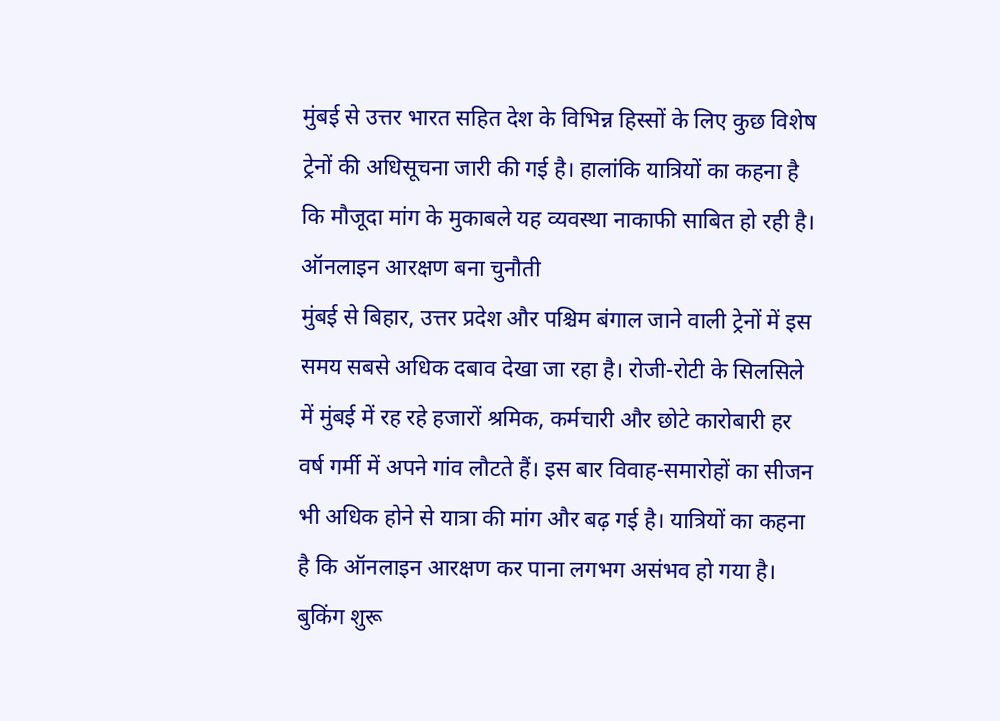मुंबई से उत्तर भारत सहित देश के विभिन्न हिस्सों के लिए कुछ विशेष ट्रेनों की अधिसूचना जारी की गई है। हालांकि यात्रियों का कहना है कि मौजूदा मांग के मुकाबले यह व्यवस्था नाकाफी साबित हो रही है।
ऑनलाइन आरक्षण बना चुनौती
मुंबई से बिहार, उत्तर प्रदेश और पश्चिम बंगाल जाने वाली ट्रेनों में इस समय सबसे अधिक दबाव देखा जा रहा है। रोजी-रोटी के सिलसिले में मुंबई में रह रहे हजारों श्रमिक, कर्मचारी और छोटे कारोबारी हर वर्ष गर्मी में अपने गांव लौटते हैं। इस बार विवाह-समारोहों का सीजन भी अधिक होने से यात्रा की मांग और बढ़ गई है। यात्रियों का कहना है कि ऑनलाइन आरक्षण कर पाना लगभग असंभव हो गया है। बुकिंग शुरू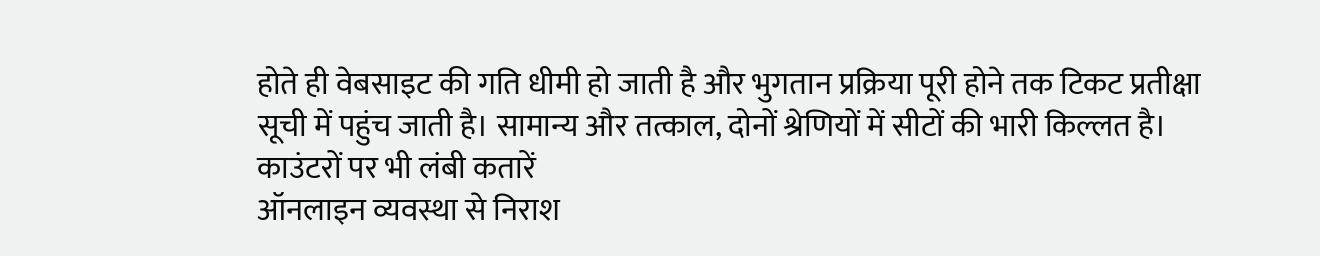होते ही वेबसाइट की गति धीमी हो जाती है और भुगतान प्रक्रिया पूरी होने तक टिकट प्रतीक्षा सूची में पहुंच जाती है। सामान्य और तत्काल, दोनों श्रेणियों में सीटों की भारी किल्लत है।
काउंटरों पर भी लंबी कतारें
ऑनलाइन व्यवस्था से निराश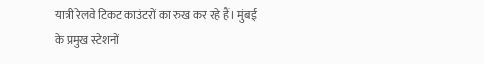यात्री रेलवे टिकट काउंटरों का रुख कर रहे हैं। मुंबई के प्रमुख स्टेशनों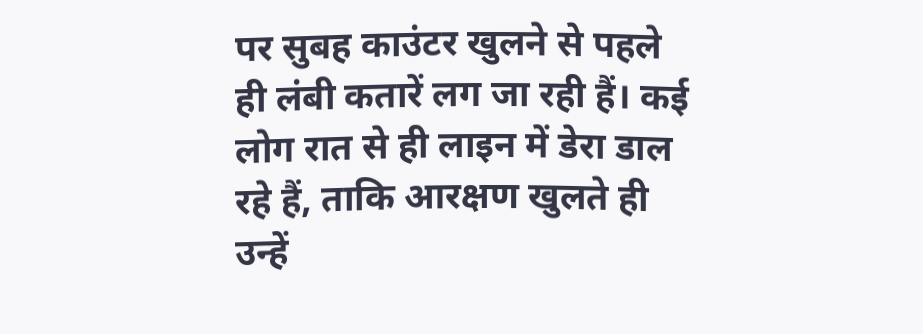पर सुबह काउंटर खुलने से पहले ही लंबी कतारें लग जा रही हैं। कई लोग रात से ही लाइन में डेरा डाल रहे हैं, ताकि आरक्षण खुलते ही उन्हें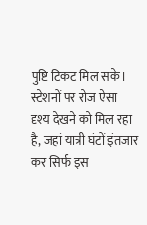पुष्टि टिकट मिल सके। स्टेशनों पर रोज ऐसा दृश्य देखने को मिल रहा है, जहां यात्री घंटों इंतजार कर सिर्फ इस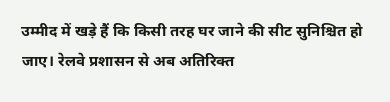उम्मीद में खड़े हैं कि किसी तरह घर जाने की सीट सुनिश्चित हो जाए। रेलवे प्रशासन से अब अतिरिक्त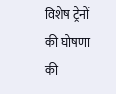विशेष ट्रेनों की घोषणा की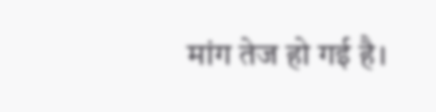मांग तेज हो गई है।